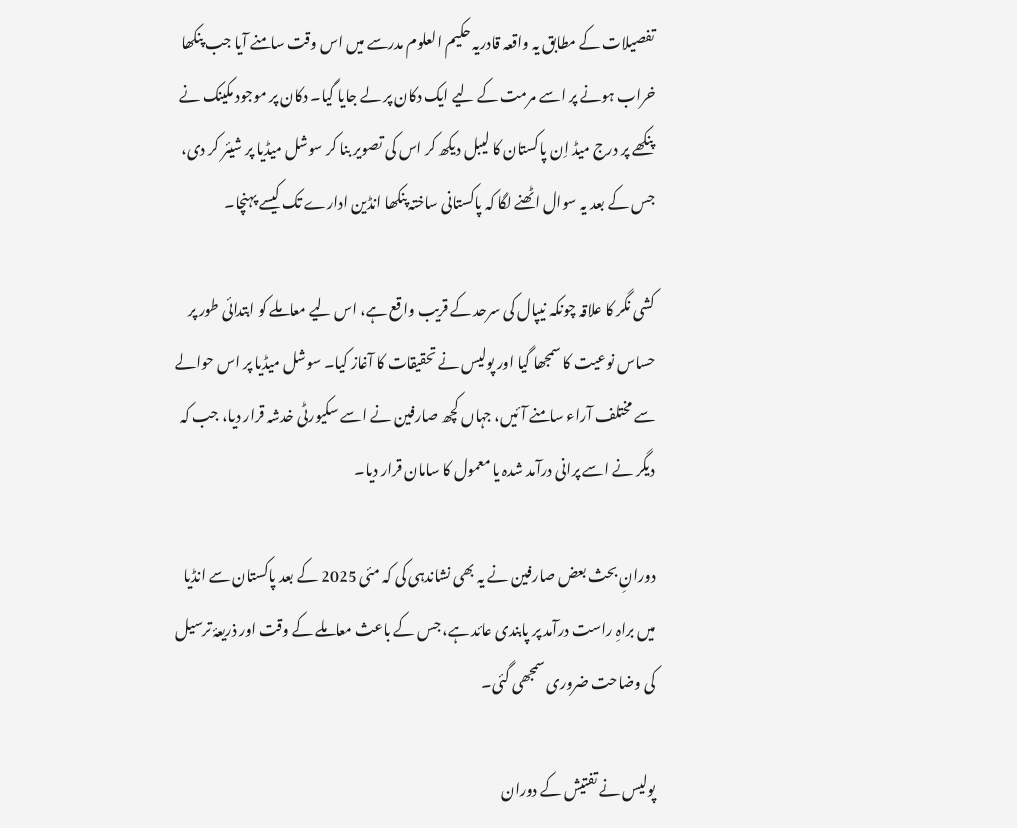تفصیلات کے مطابق یہ واقعہ قادریہ حکیم العلوم مدرسے میں اس وقت سامنے آیا جب پنکھا خراب ہونے پر اسے مرمت کے لیے ایک دکان پر لے جایا گیا۔ دکان پر موجود مکینک نے پنکھے پر درج میڈ اِن پاکستان کا لیبل دیکھ کر اس کی تصویر بنا کر سوشل میڈیا پر شیئر کر دی، جس کے بعد یہ سوال اٹھنے لگا کہ پاکستانی ساختہ پنکھا انڈین ادارے تک کیسے پہنچا۔

کشی نگر کا علاقہ چونکہ نیپال کی سرحد کے قریب واقع ہے، اس لیے معاملے کو ابتدائی طور پر حساس نوعیت کا سمجھا گیا اور پولیس نے تحقیقات کا آغاز کیا۔ سوشل میڈیا پر اس حوالے سے مختلف آراء سامنے آئیں، جہاں کچھ صارفین نے اسے سکیورٹی خدشہ قرار دیا، جب کہ دیگر نے اسے پرانی درآمد شدہ یا معمول کا سامان قرار دیا۔

دورانِ بحث بعض صارفین نے یہ بھی نشاندہی کی کہ مئی 2025 کے بعد پاکستان سے انڈیا میں براہِ راست درآمد پر پابندی عائد ہے، جس کے باعث معاملے کے وقت اور ذریعۂ ترسیل کی وضاحت ضروری سمجھی گئی۔

پولیس نے تفتیش کے دوران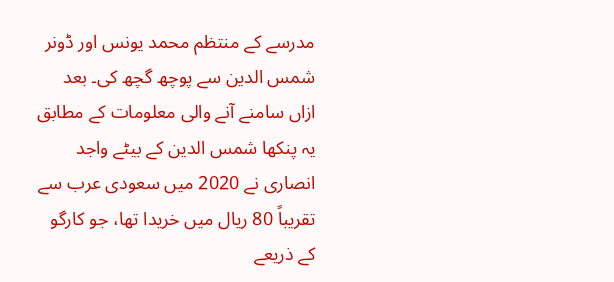مدرسے کے منتظم محمد یونس اور ڈونر شمس الدین سے پوچھ گچھ کی۔ بعد ازاں سامنے آنے والی معلومات کے مطابق یہ پنکھا شمس الدین کے بیٹے واجد انصاری نے 2020 میں سعودی عرب سے تقریباً 80 ریال میں خریدا تھا، جو کارگو کے ذریعے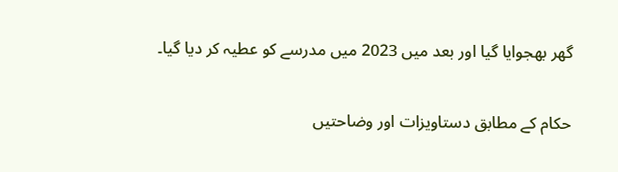گھر بھجوایا گیا اور بعد میں 2023 میں مدرسے کو عطیہ کر دیا گیا۔

حکام کے مطابق دستاویزات اور وضاحتیں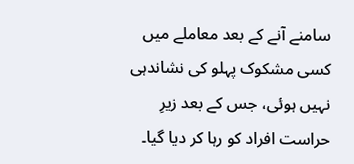سامنے آنے کے بعد معاملے میں کسی مشکوک پہلو کی نشاندہی نہیں ہوئی، جس کے بعد زیرِ حراست افراد کو رہا کر دیا گیا۔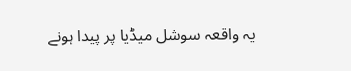یہ واقعہ سوشل میڈیا پر پیدا ہونے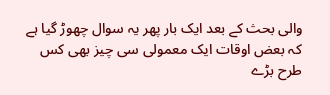والی بحث کے بعد ایک بار پھر یہ سوال چھوڑ گیا ہے کہ بعض اوقات ایک معمولی سی چیز بھی کس طرح بڑے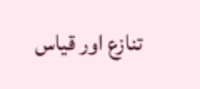تنازع اور قیاس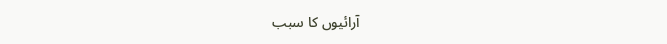آرائیوں کا سبب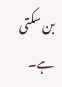بن سکتی ہے۔